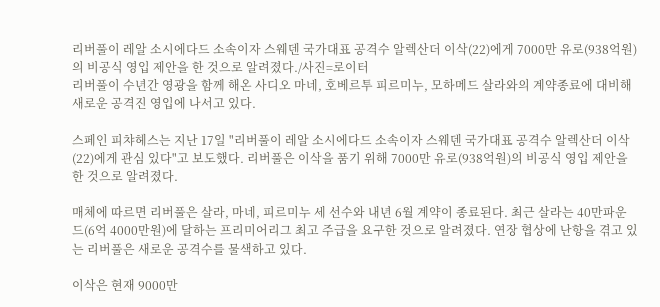리버풀이 레알 소시에다드 소속이자 스웨덴 국가대표 공격수 알렉산더 이삭(22)에게 7000만 유로(938억원)의 비공식 영입 제안을 한 것으로 알려졌다./사진=로이터
리버풀이 수년간 영광을 함께 해온 사디오 마네, 호베르투 피르미누, 모하메드 살라와의 계약종료에 대비해 새로운 공격진 영입에 나서고 있다.

스페인 피챠헤스는 지난 17일 "리버풀이 레알 소시에다드 소속이자 스웨덴 국가대표 공격수 알렉산더 이삭(22)에게 관심 있다"고 보도했다. 리버풀은 이삭을 품기 위해 7000만 유로(938억원)의 비공식 영입 제안을 한 것으로 알려졌다.

매체에 따르면 리버풀은 살라, 마네, 피르미누 세 선수와 내년 6월 계약이 종료된다. 최근 살라는 40만파운드(6억 4000만원)에 달하는 프리미어리그 최고 주급을 요구한 것으로 알려졌다. 연장 협상에 난항을 겪고 있는 리버풀은 새로운 공격수를 물색하고 있다.

이삭은 현재 9000만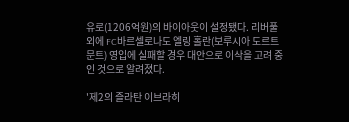유로(1206억원)의 바이아웃이 설정됐다. 리버풀 외에 FC바르셀로나도 엘링 홀란(보루시아 도르트문트) 영입에 실패할 경우 대안으로 이삭을 고려 중인 것으로 알려졌다.

'제2의 즐라탄 이브라히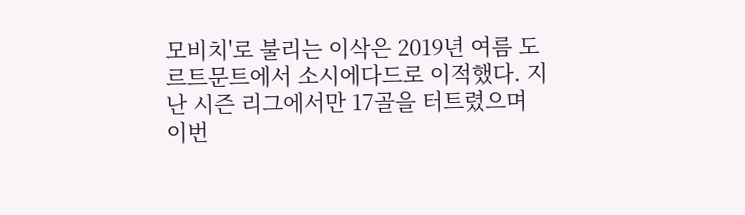모비치'로 불리는 이삭은 2019년 여름 도르트문트에서 소시에다드로 이적했다. 지난 시즌 리그에서만 17골을 터트렸으며 이번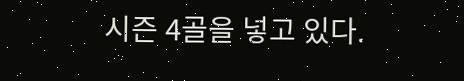시즌 4골을 넣고 있다.